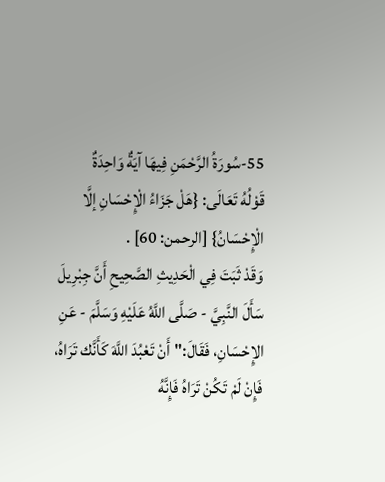55-سُورَةُ الرَّحْمَنِ فِيهَا آيَةٌ وَاحِدَةٌ
قَوْلُهُ تَعَالَى: {هَلْ جَزَاءُ الْإِحْسَانِ إلَّا الْإِحْسَانُ} [الرحمن: 60] .
وَقَدْ ثَبَتَ فِي الْحَدِيثِ الصَّحِيحِ أَنَّ جِبْرِيلَ سَأَلَ النَّبِيَّ - صَلَّى اللَّهُ عَلَيْهِ وَسَلَّمَ - عَنِ الإِحْسَانِ، فَقَالَ:"أَنْ تَعْبُدَ اللَّهَ كَأَنَّك تَرَاهُ، فَإِنْ لَمْ تَكُنْ تَرَاهُ فَإِنَّهُ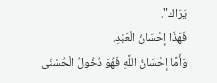يَرَاك".
فَهَذَا إحْسَانُ الْعَبْدِ.
وَأَمَّا إحْسَانُ اللَّهِ فَهُوَ دُخُولُ الْحُسْنَى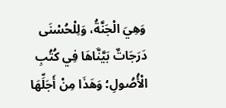وَهِيَ الْجَنَّةُ، وَلِلْحُسْنَى دَرَجَاتٌ بَيَّنَّاهَا فِي كُتُبِ الْأُصُولِ؛ وَهَذَا مِنْ أَجَلِّهَا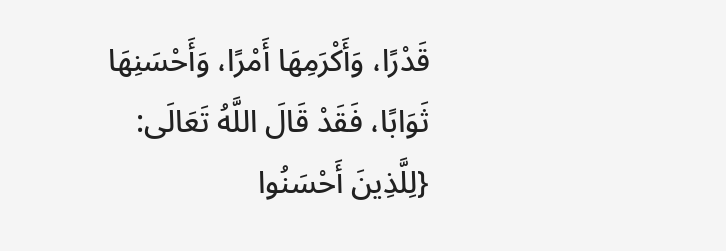قَدْرًا، وَأَكْرَمِهَا أَمْرًا، وَأَحْسَنِهَا ثَوَابًا، فَقَدْ قَالَ اللَّهُ تَعَالَى: {لِلَّذِينَ أَحْسَنُوا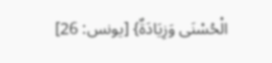الْحُسْنَى وَزِيَادَةٌ} [يونس: 26]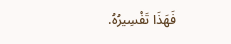فَهَذَا تَفْسِيرُهُ.